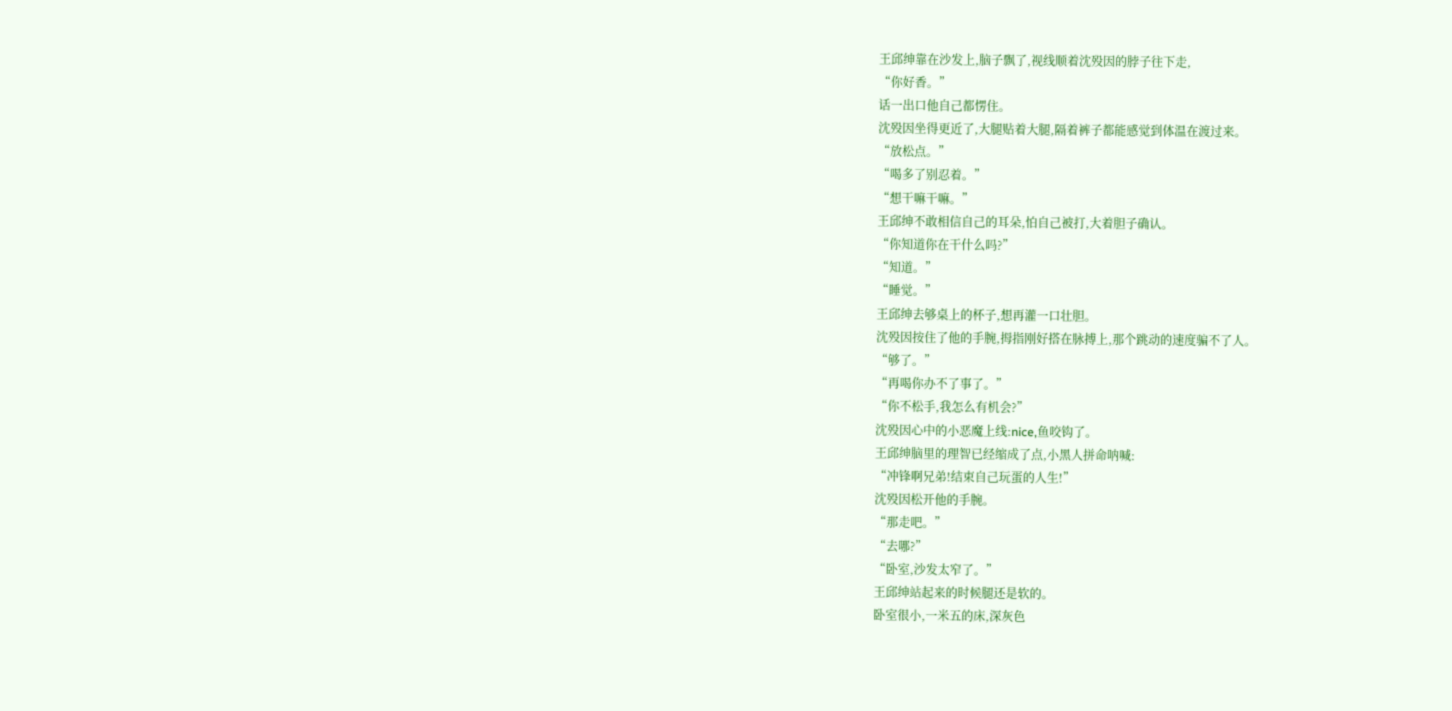王邱绅靠在沙发上,脑子飘了,视线顺着沈殁因的脖子往下走,
“你好香。”
话一出口他自己都愣住。
沈殁因坐得更近了,大腿贴着大腿,隔着裤子都能感觉到体温在渡过来。
“放松点。”
“喝多了别忍着。”
“想干嘛干嘛。”
王邱绅不敢相信自己的耳朵,怕自己被打,大着胆子确认。
“你知道你在干什么吗?”
“知道。”
“睡觉。”
王邱绅去够桌上的杯子,想再灌一口壮胆。
沈殁因按住了他的手腕,拇指刚好搭在脉搏上,那个跳动的速度骗不了人。
“够了。”
“再喝你办不了事了。”
“你不松手,我怎么有机会?”
沈殁因心中的小恶魔上线:nice,鱼咬钩了。
王邱绅脑里的理智已经缩成了点,小黑人拼命呐喊:
“冲锋啊兄弟!结束自己玩蛋的人生!”
沈殁因松开他的手腕。
“那走吧。”
“去哪?”
“卧室,沙发太窄了。”
王邱绅站起来的时候腿还是软的。
卧室很小,一米五的床,深灰色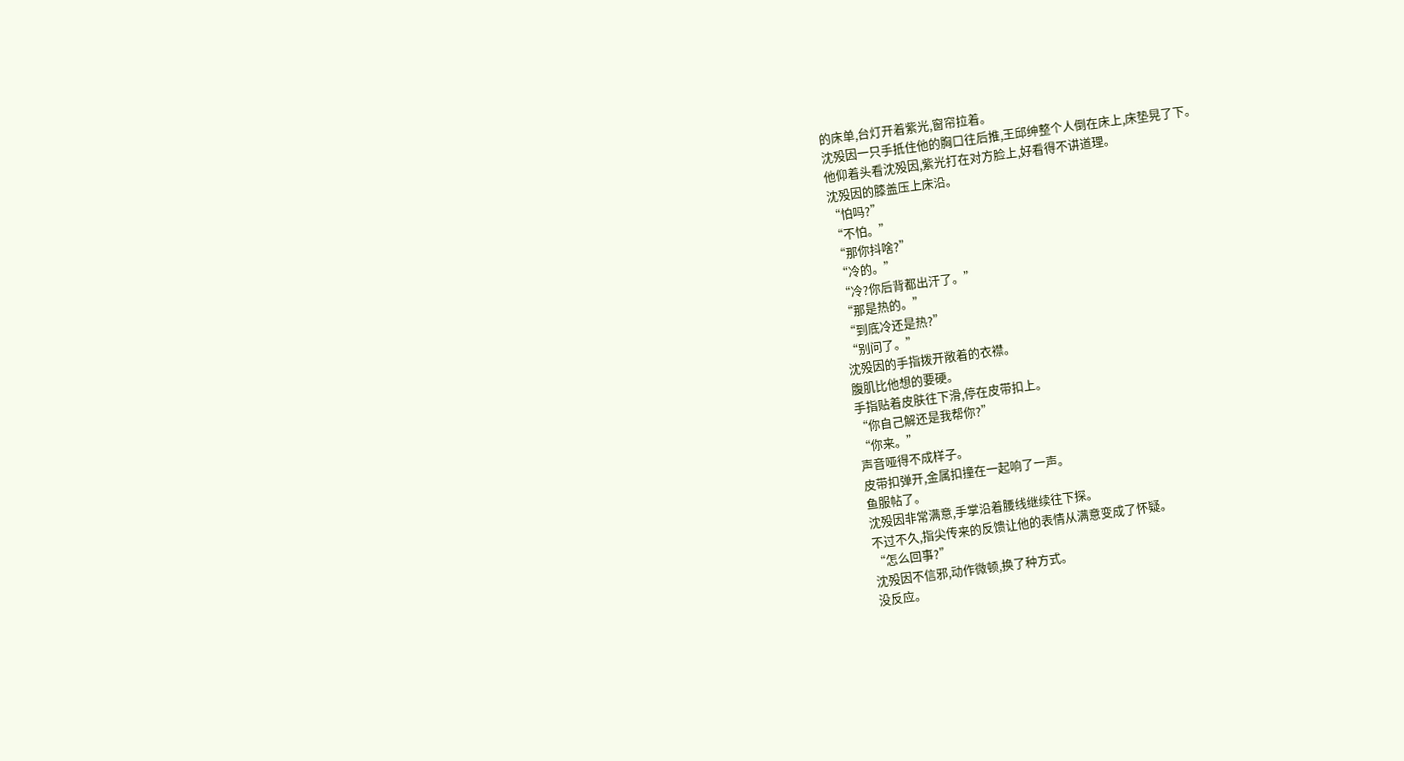的床单,台灯开着紫光,窗帘拉着。
沈殁因一只手抵住他的胸口往后推,王邱绅整个人倒在床上,床垫晃了下。
他仰着头看沈殁因,紫光打在对方脸上,好看得不讲道理。
沈殁因的膝盖压上床沿。
“怕吗?”
“不怕。”
“那你抖啥?”
“冷的。”
“冷?你后背都出汗了。”
“那是热的。”
“到底冷还是热?”
“别问了。”
沈殁因的手指拨开敞着的衣襟。
腹肌比他想的要硬。
手指贴着皮肤往下滑,停在皮带扣上。
“你自己解还是我帮你?”
“你来。”
声音哑得不成样子。
皮带扣弹开,金属扣撞在一起响了一声。
鱼服帖了。
沈殁因非常满意,手掌沿着腰线继续往下探。
不过不久,指尖传来的反馈让他的表情从满意变成了怀疑。
“怎么回事?”
沈殁因不信邪,动作微顿,换了种方式。
没反应。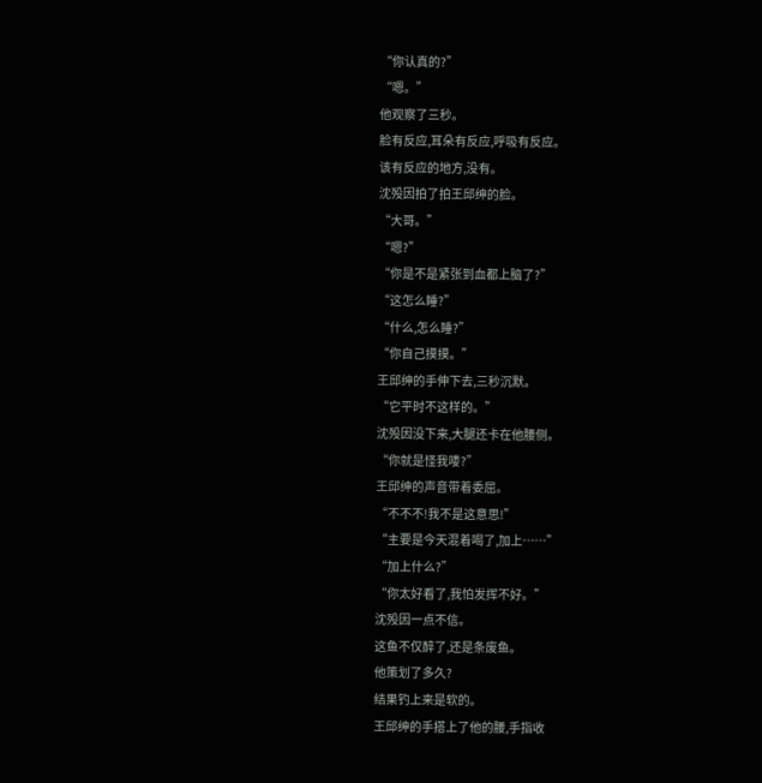“你认真的?”
“嗯。”
他观察了三秒。
脸有反应,耳朵有反应,呼吸有反应。
该有反应的地方,没有。
沈殁因拍了拍王邱绅的脸。
“大哥。”
“嗯?”
“你是不是紧张到血都上脑了?”
“这怎么睡?”
“什么,怎么睡?”
“你自己摸摸。”
王邱绅的手伸下去,三秒沉默。
“它平时不这样的。”
沈殁因没下来,大腿还卡在他腰侧。
“你就是怪我喽?”
王邱绅的声音带着委屈。
“不不不!我不是这意思!”
“主要是今天混着喝了,加上……”
“加上什么?”
“你太好看了,我怕发挥不好。”
沈殁因一点不信。
这鱼不仅醉了,还是条废鱼。
他策划了多久?
结果钓上来是软的。
王邱绅的手搭上了他的腰,手指收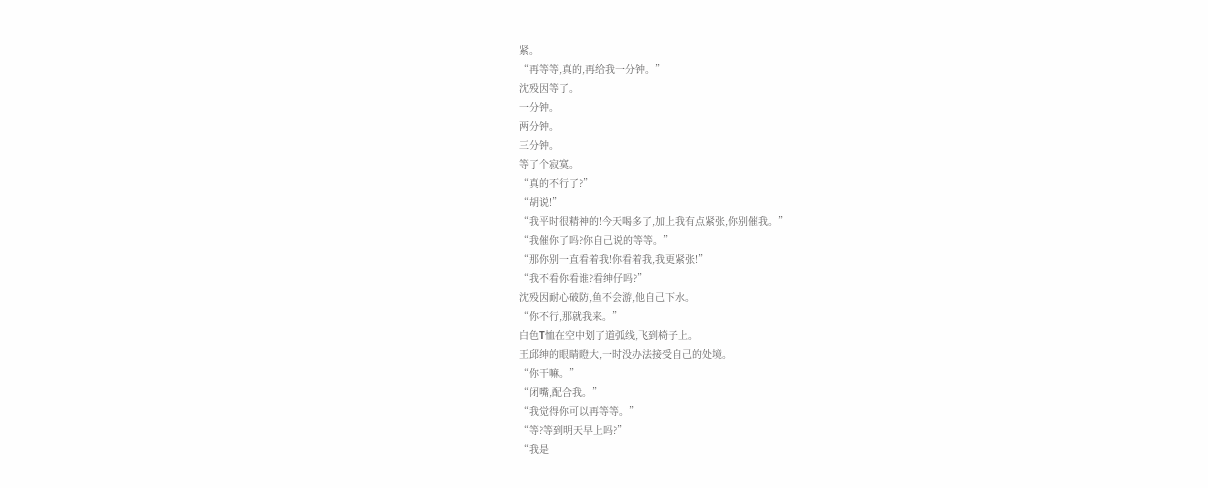紧。
“再等等,真的,再给我一分钟。”
沈殁因等了。
一分钟。
两分钟。
三分钟。
等了个寂寞。
“真的不行了?”
“胡说!”
“我平时很精神的!今天喝多了,加上我有点紧张,你别催我。”
“我催你了吗?你自己说的等等。”
“那你别一直看着我!你看着我,我更紧张!”
“我不看你看谁?看绅仔吗?”
沈殁因耐心破防,鱼不会游,他自己下水。
“你不行,那就我来。”
白色T恤在空中划了道弧线,飞到椅子上。
王邱绅的眼睛瞪大,一时没办法接受自己的处境。
“你干嘛。”
“闭嘴,配合我。”
“我觉得你可以再等等。”
“等?等到明天早上吗?”
“我是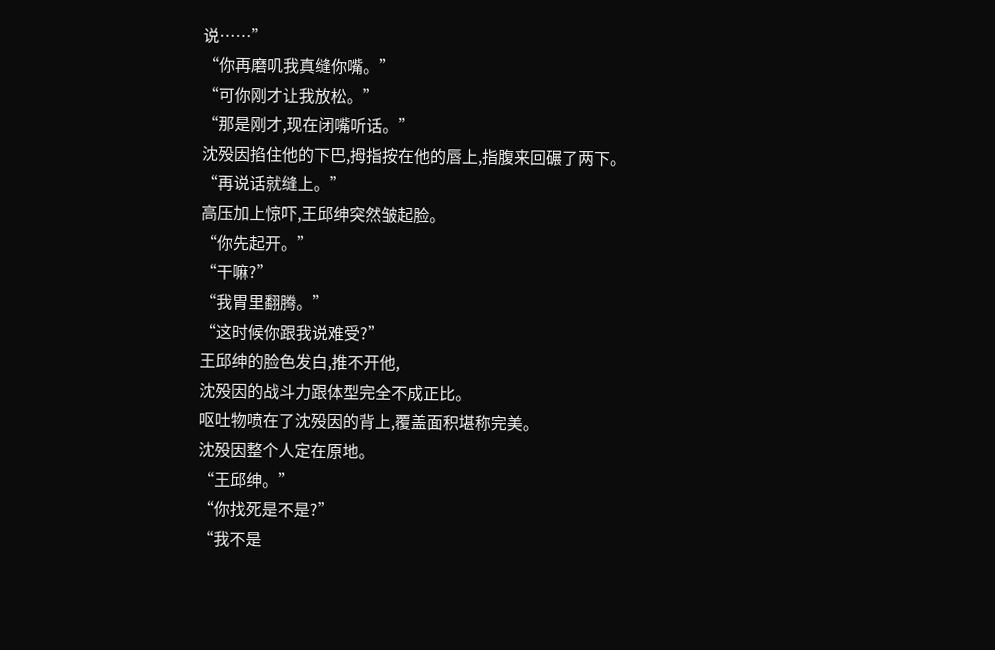说……”
“你再磨叽我真缝你嘴。”
“可你刚才让我放松。”
“那是刚才,现在闭嘴听话。”
沈殁因掐住他的下巴,拇指按在他的唇上,指腹来回碾了两下。
“再说话就缝上。”
高压加上惊吓,王邱绅突然皱起脸。
“你先起开。”
“干嘛?”
“我胃里翻腾。”
“这时候你跟我说难受?”
王邱绅的脸色发白,推不开他,
沈殁因的战斗力跟体型完全不成正比。
呕吐物喷在了沈殁因的背上,覆盖面积堪称完美。
沈殁因整个人定在原地。
“王邱绅。”
“你找死是不是?”
“我不是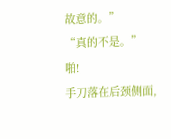故意的。”
“真的不是。”
啪!
手刀落在后颈侧面,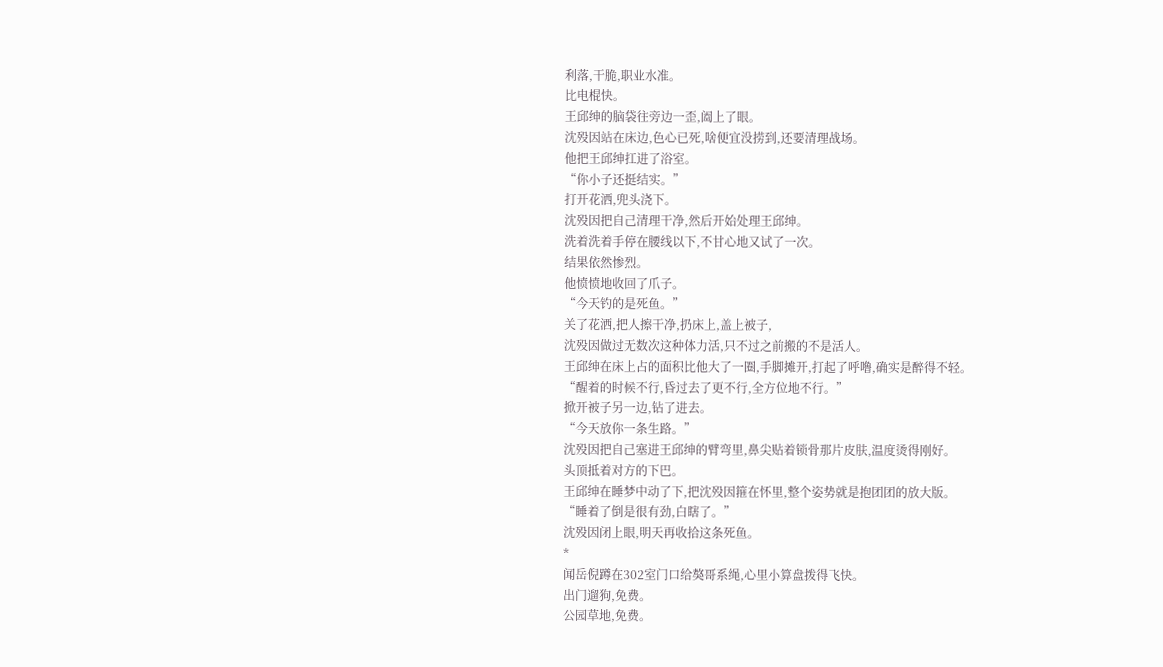利落,干脆,职业水准。
比电棍快。
王邱绅的脑袋往旁边一歪,阖上了眼。
沈殁因站在床边,色心已死,啥便宜没捞到,还要清理战场。
他把王邱绅扛进了浴室。
“你小子还挺结实。”
打开花洒,兜头浇下。
沈殁因把自己清理干净,然后开始处理王邱绅。
洗着洗着手停在腰线以下,不甘心地又试了一次。
结果依然惨烈。
他愤愤地收回了爪子。
“今天钓的是死鱼。”
关了花洒,把人擦干净,扔床上,盖上被子,
沈殁因做过无数次这种体力活,只不过之前搬的不是活人。
王邱绅在床上占的面积比他大了一圈,手脚摊开,打起了呼噜,确实是醉得不轻。
“醒着的时候不行,昏过去了更不行,全方位地不行。”
掀开被子另一边,钻了进去。
“今天放你一条生路。”
沈殁因把自己塞进王邱绅的臂弯里,鼻尖贴着锁骨那片皮肤,温度烫得刚好。
头顶抵着对方的下巴。
王邱绅在睡梦中动了下,把沈殁因箍在怀里,整个姿势就是抱团团的放大版。
“睡着了倒是很有劲,白瞎了。”
沈殁因闭上眼,明天再收拾这条死鱼。
*
闻岳倪蹲在302室门口给獒哥系绳,心里小算盘拨得飞快。
出门遛狗,免费。
公园草地,免费。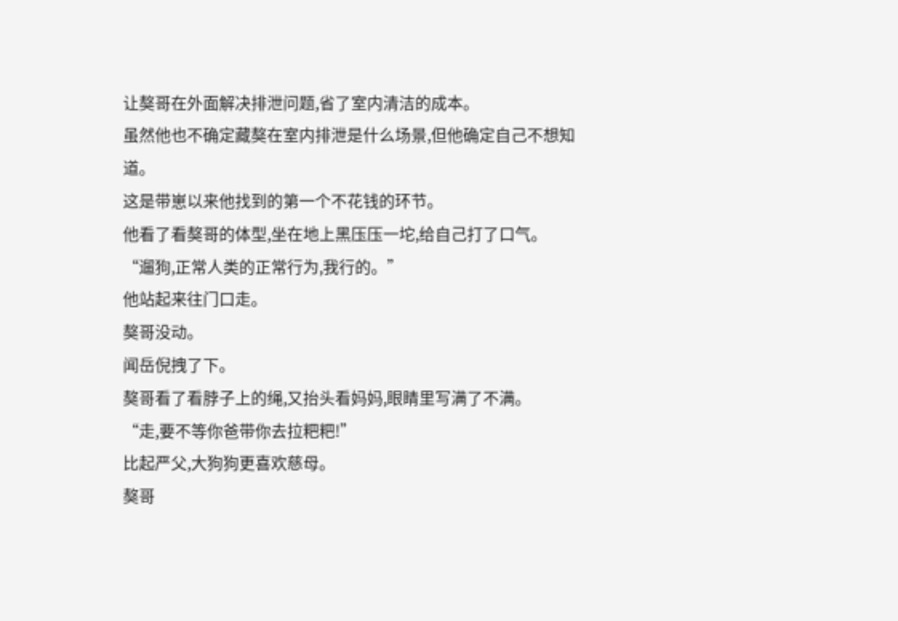让獒哥在外面解决排泄问题,省了室内清洁的成本。
虽然他也不确定藏獒在室内排泄是什么场景,但他确定自己不想知道。
这是带崽以来他找到的第一个不花钱的环节。
他看了看獒哥的体型,坐在地上黑压压一坨,给自己打了口气。
“遛狗,正常人类的正常行为,我行的。”
他站起来往门口走。
獒哥没动。
闻岳倪拽了下。
獒哥看了看脖子上的绳,又抬头看妈妈,眼睛里写满了不满。
“走,要不等你爸带你去拉粑粑!”
比起严父,大狗狗更喜欢慈母。
獒哥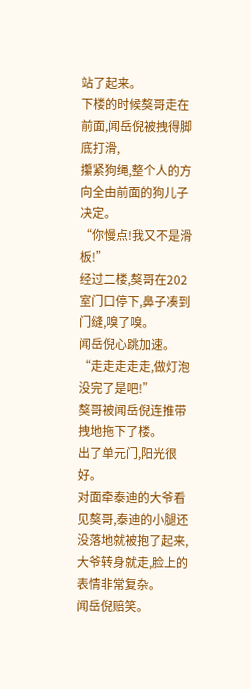站了起来。
下楼的时候獒哥走在前面,闻岳倪被拽得脚底打滑,
攥紧狗绳,整个人的方向全由前面的狗儿子决定。
“你慢点!我又不是滑板!”
经过二楼,獒哥在202室门口停下,鼻子凑到门缝,嗅了嗅。
闻岳倪心跳加速。
“走走走走走,做灯泡没完了是吧!”
獒哥被闻岳倪连推带拽地拖下了楼。
出了单元门,阳光很好。
对面牵泰迪的大爷看见獒哥,泰迪的小腿还没落地就被抱了起来,
大爷转身就走,脸上的表情非常复杂。
闻岳倪赔笑。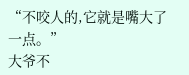“不咬人的,它就是嘴大了一点。”
大爷不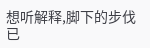想听解释,脚下的步伐已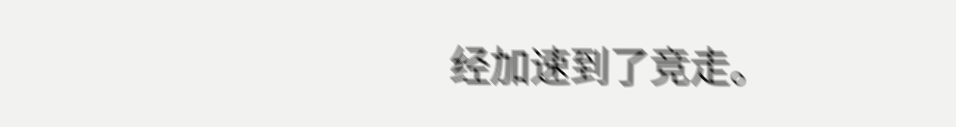经加速到了竞走。